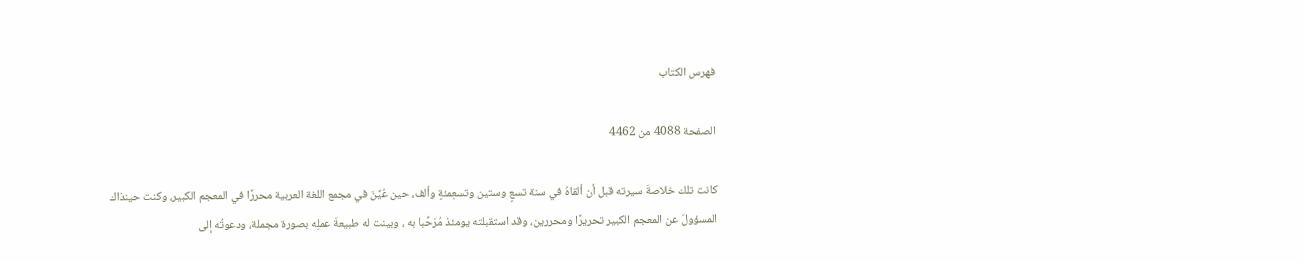فهرس الكتاب

الصفحة 4088 من 4462

كانت تلك خلاصةَ سيرته قبل أن ألقاهُ في سنة تسعٍ وستين وتسعِمئةٍ وألف، حين عُيِّنَ في مجمع اللغة العربية محررًا في المعجم الكبير، وكنت حينذاك المسؤولَ عن المعجم الكبير تحريرًا ومحررين، وقد استقبلته يومئذ مُرَحِّبا به ، وبينت له طبيعةَ عملِه بصورة مجملة، ودعوتُه إلى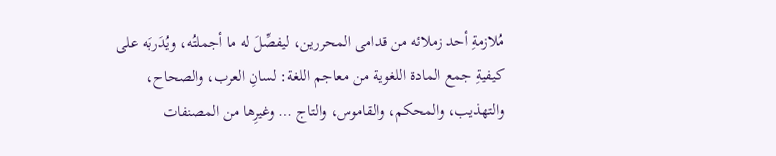مُلازمةِ أحد زملائه من قدامى المحررين، ليفصِّلَ له ما أجملتُه، ويُدَربَه على كيفيةِ جمع المادة اللغوية من معاجم اللغة: لسانِ العرب، والصحاح، والتهذيب، والمحكم، والقاموس، والتاج … وغيرِها من المصنفات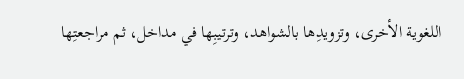اللغوية الأخرى، وتزويدِها بالشواهد، وترتيبِها في مداخل، ثم مراجعتِها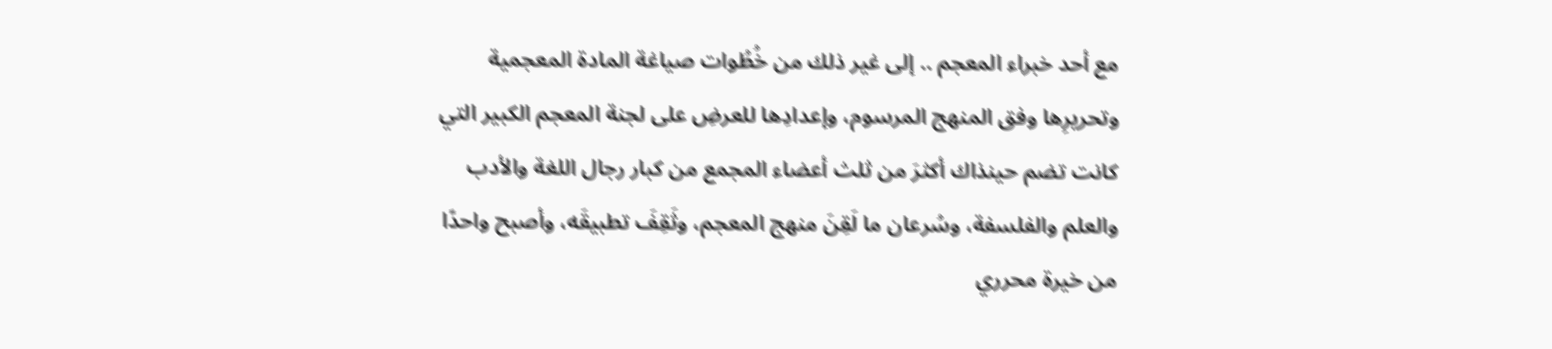مع أحد خبراء المعجم .. إلى غير ذلك من خُطُوات صياغة المادة المعجمية وتحريرِها وفق المنهج المرسوم، وإعدادِها للعرضِ على لجنة المعجم الكبير التي كانت تضم حينذاك أكثرَ من ثلث أعضاء المجمع من كبار رجال اللغة والأدب والعلم والفلسفة، وسُرعان ما لَقِنَ منهج المعجم، وثَقِفَ تطبيقَه، وأصبح واحدًا من خيرة محرري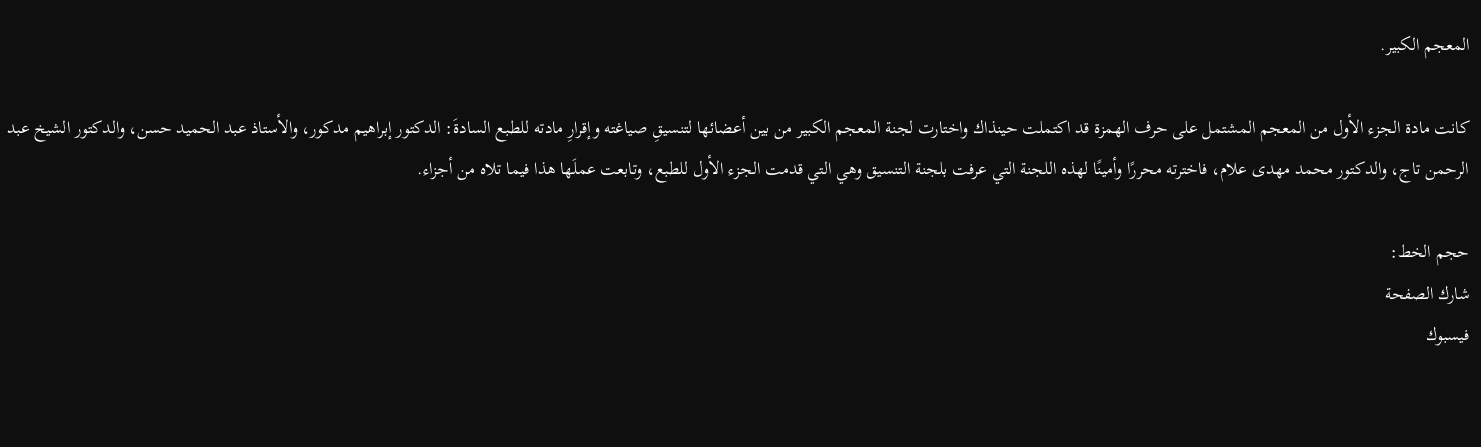المعجم الكبير.

كانت مادة الجزء الأول من المعجم المشتمل على حرف الهمزة قد اكتملت حينذاك واختارت لجنة المعجم الكبير من بين أعضائها لتنسيقِ صياغته وإقرارِ مادته للطبع السادةَ: الدكتور إبراهيم مدكور، والأستاذ عبد الحميد حسن، والدكتور الشيخ عبد الرحمن تاج، والدكتور محمد مهدى علام، فاخترته محررًا وأمينًا لهذه اللجنة التي عرفت بلجنة التنسيق وهي التي قدمت الجزء الأول للطبع، وتابعت عملَها هذا فيما تلاه من أجزاء.

حجم الخط:
شارك الصفحة
فيسبوك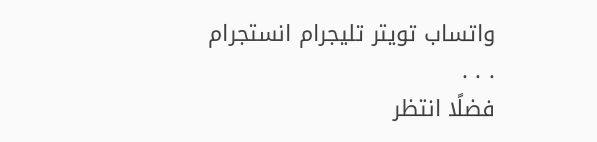واتساب تويتر تليجرام انستجرام
. . .
فضلًا انتظر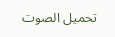تحميل الصوت